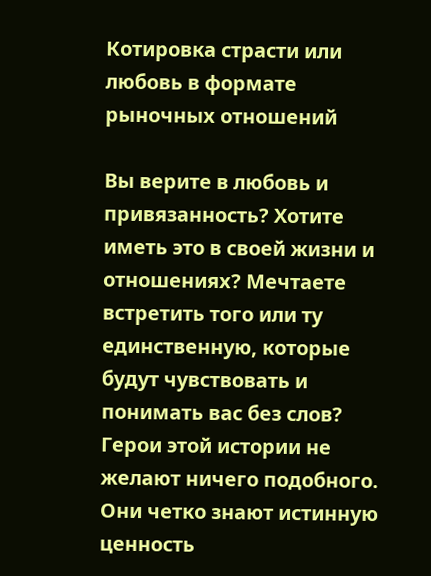Котировка страсти или любовь в формате рыночных отношений

Вы верите в любовь и привязанность? Хотите иметь это в своей жизни и отношениях? Мечтаете встретить того или ту единственную, которые будут чувствовать и понимать вас без слов? Герои этой истории не желают ничего подобного. Они четко знают истинную ценность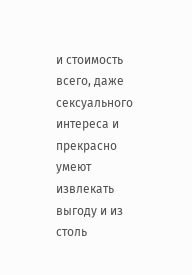и стоимость всего, даже сексуального интереса и прекрасно умеют извлекать выгоду и из столь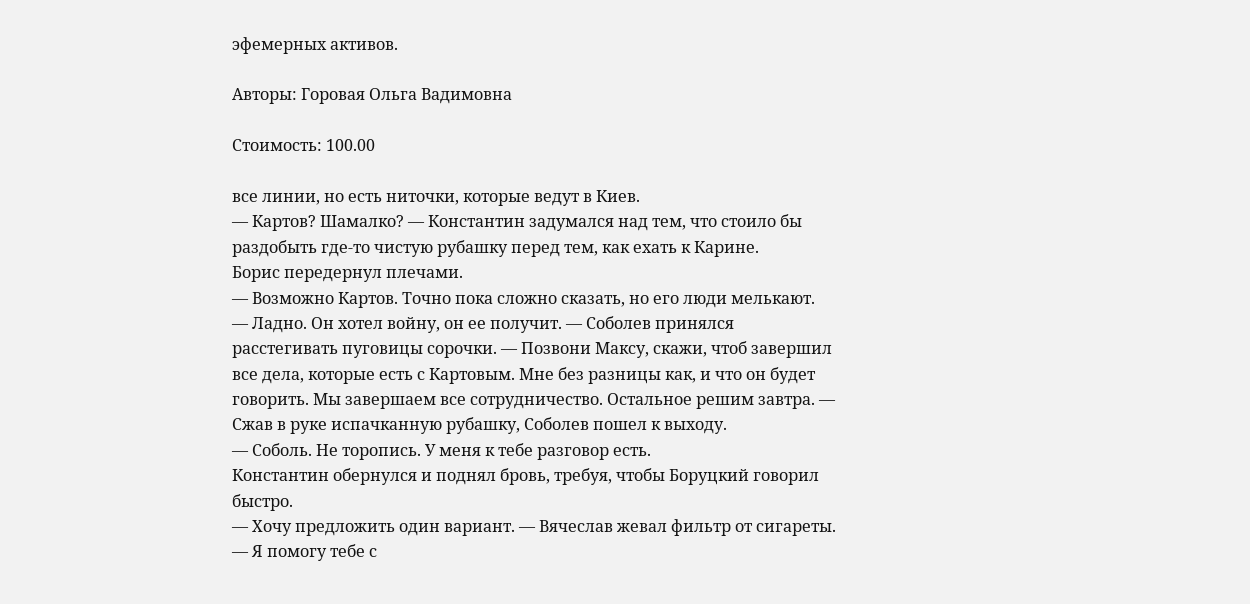эфемерных активов.

Авторы: Горовая Ольга Вадимовна

Стоимость: 100.00

все линии, но есть ниточки, которые ведут в Киев.
— Картов? Шамалко? — Константин задумался над тем, что стоило бы раздобыть где-то чистую рубашку перед тем, как ехать к Карине.
Борис передернул плечами.
— Возможно Картов. Точно пока сложно сказать, но его люди мелькают.
— Ладно. Он хотел войну, он ее получит. — Соболев принялся расстегивать пуговицы сорочки. — Позвони Максу, скажи, чтоб завершил все дела, которые есть с Картовым. Мне без разницы как, и что он будет говорить. Мы завершаем все сотрудничество. Остальное решим завтра. — Сжав в руке испачканную рубашку, Соболев пошел к выходу.
— Соболь. Не торопись. У меня к тебе разговор есть.
Константин обернулся и поднял бровь, требуя, чтобы Боруцкий говорил быстро.
— Хочу предложить один вариант. — Вячеслав жевал фильтр от сигареты. — Я помогу тебе с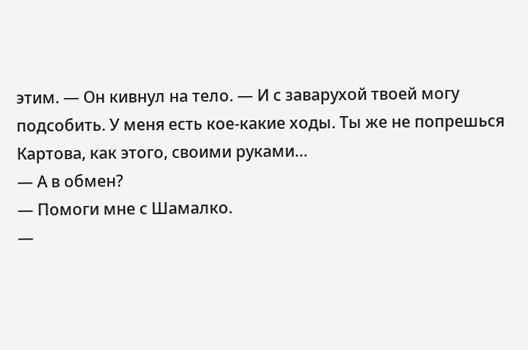этим. — Он кивнул на тело. — И с заварухой твоей могу подсобить. У меня есть кое-какие ходы. Ты же не попрешься Картова, как этого, своими руками…
— А в обмен?
— Помоги мне с Шамалко.
—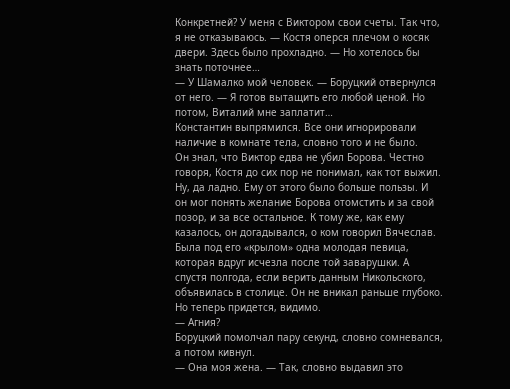Конкретней? У меня с Виктором свои счеты. Так что, я не отказываюсь. — Костя оперся плечом о косяк двери. Здесь было прохладно. — Но хотелось бы знать поточнее…
— У Шамалко мой человек. — Боруцкий отвернулся от него. — Я готов вытащить его любой ценой. Но потом, Виталий мне заплатит…
Константин выпрямился. Все они игнорировали наличие в комнате тела, словно того и не было.
Он знал, что Виктор едва не убил Борова. Честно говоря, Костя до сих пор не понимал, как тот выжил. Ну, да ладно. Ему от этого было больше пользы. И он мог понять желание Борова отомстить и за свой позор, и за все остальное. К тому же, как ему казалось, он догадывался, о ком говорил Вячеслав. Была под его «крылом» одна молодая певица, которая вдруг исчезла после той заварушки. А спустя полгода, если верить данным Никольского, объявилась в столице. Он не вникал раньше глубоко. Но теперь придется, видимо.
— Агния?
Боруцкий помолчал пару секунд, словно сомневался, а потом кивнул.
— Она моя жена. — Так, словно выдавил это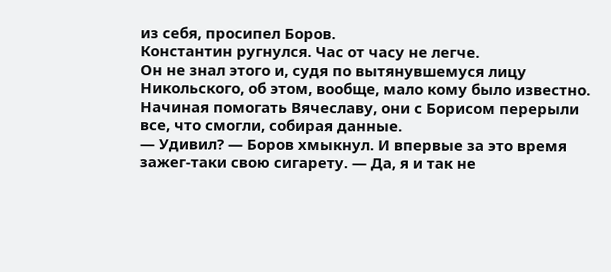из себя, просипел Боров.
Константин ругнулся. Час от часу не легче.
Он не знал этого и, судя по вытянувшемуся лицу Никольского, об этом, вообще, мало кому было известно. Начиная помогать Вячеславу, они с Борисом перерыли все, что смогли, собирая данные.
— Удивил? — Боров хмыкнул. И впервые за это время зажег-таки свою сигарету. — Да, я и так не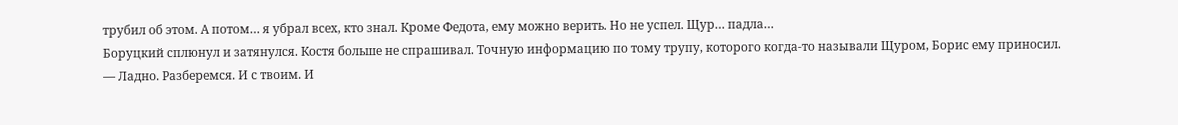трубил об этом. А потом… я убрал всех, кто знал. Кроме Федота, ему можно верить. Но не успел. Щур… падла…
Боруцкий сплюнул и затянулся. Костя больше не спрашивал. Точную информацию по тому трупу, которого когда-то называли Щуром, Борис ему приносил.
— Ладно. Разберемся. И с твоим. И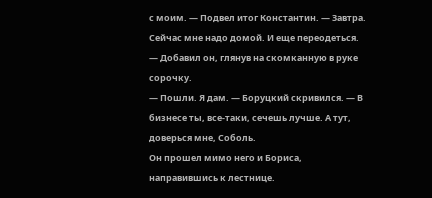с моим. — Подвел итог Константин. — Завтра. Сейчас мне надо домой. И еще переодеться. — Добавил он, глянув на скомканную в руке сорочку.
— Пошли. Я дам. — Боруцкий скривился. — В бизнесе ты, все-таки, сечешь лучше. А тут, доверься мне, Соболь.
Он прошел мимо него и Бориса, направившись к лестнице.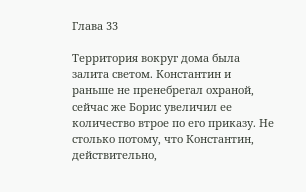Глава 33

Территория вокруг дома была залита светом. Константин и раньше не пренебрегал охраной, сейчас же Борис увеличил ее количество втрое по его приказу. Не столько потому, что Константин, действительно,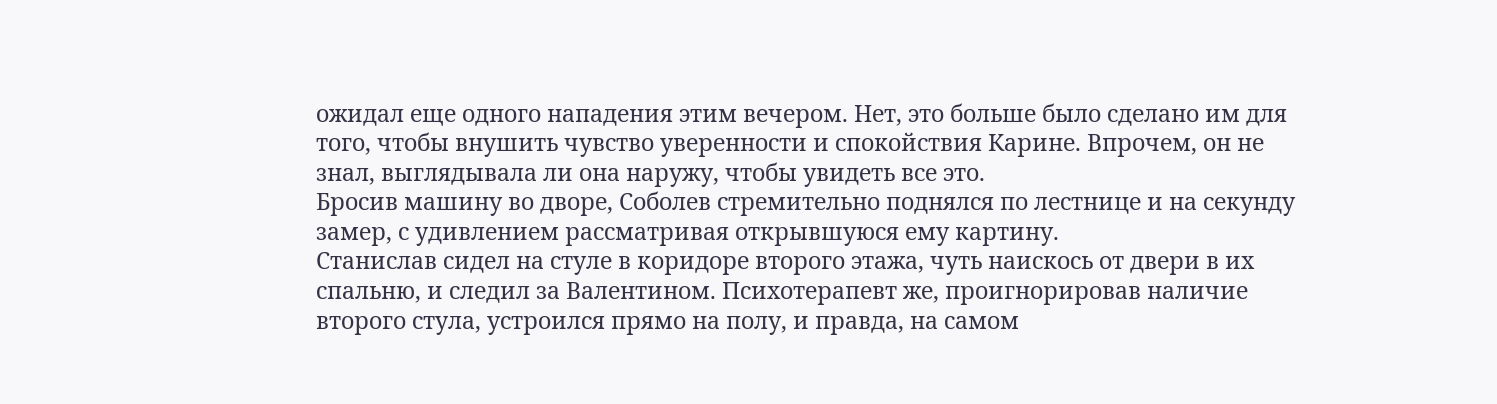ожидал еще одного нападения этим вечером. Нет, это больше было сделано им для того, чтобы внушить чувство уверенности и спокойствия Карине. Впрочем, он не знал, выглядывала ли она наружу, чтобы увидеть все это.
Бросив машину во дворе, Соболев стремительно поднялся по лестнице и на секунду замер, с удивлением рассматривая открывшуюся ему картину.
Станислав сидел на стуле в коридоре второго этажа, чуть наискось от двери в их спальню, и следил за Валентином. Психотерапевт же, проигнорировав наличие второго стула, устроился прямо на полу, и правда, на самом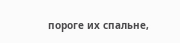пороге их спальне,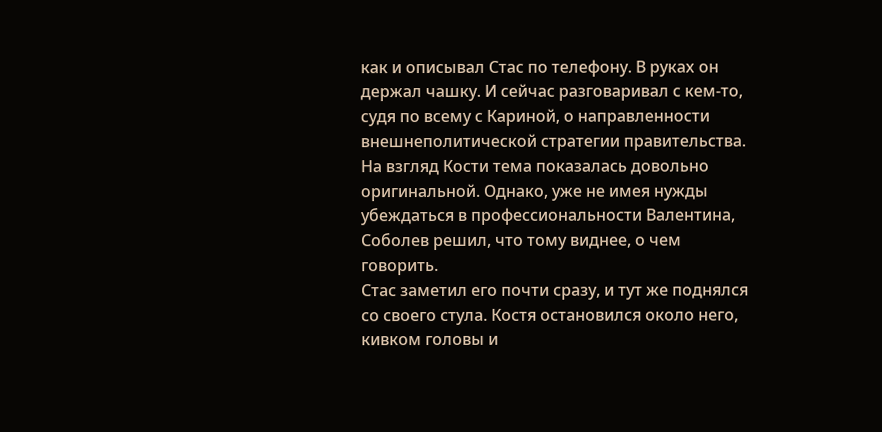как и описывал Стас по телефону. В руках он держал чашку. И сейчас разговаривал с кем-то, судя по всему с Кариной, о направленности внешнеполитической стратегии правительства. На взгляд Кости тема показалась довольно оригинальной. Однако, уже не имея нужды убеждаться в профессиональности Валентина, Соболев решил, что тому виднее, о чем говорить.
Стас заметил его почти сразу, и тут же поднялся со своего стула. Костя остановился около него, кивком головы и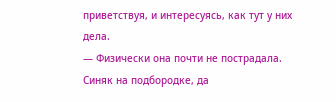приветствуя, и интересуясь, как тут у них дела.
— Физически она почти не пострадала. Синяк на подбородке, да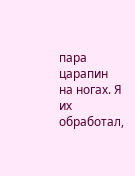пара царапин на ногах. Я их обработал,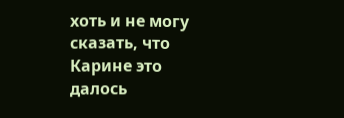хоть и не могу сказать, что Карине это далось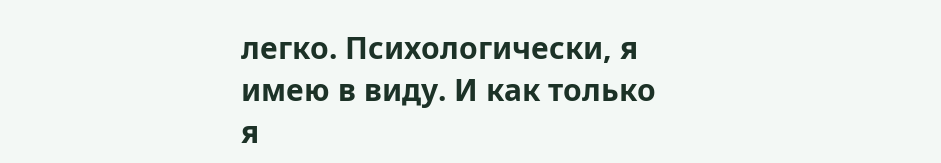легко. Психологически, я имею в виду. И как только я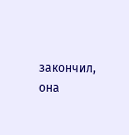закончил, она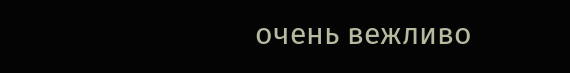очень вежливо